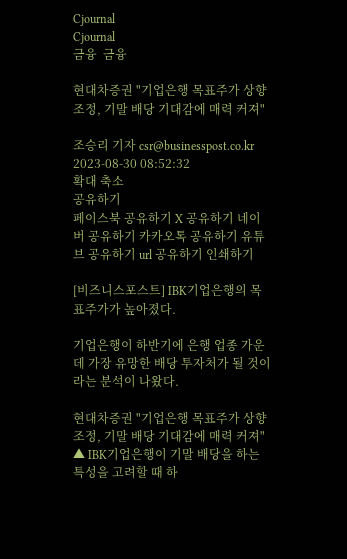Cjournal
Cjournal
금융  금융

현대차증권 "기업은행 목표주가 상향조정, 기말 배당 기대감에 매력 커져"

조승리 기자 csr@businesspost.co.kr 2023-08-30 08:52:32
확대 축소
공유하기
페이스북 공유하기 X 공유하기 네이버 공유하기 카카오톡 공유하기 유튜브 공유하기 url 공유하기 인쇄하기

[비즈니스포스트] IBK기업은행의 목표주가가 높아졌다.

기업은행이 하반기에 은행 업종 가운데 가장 유망한 배당 투자처가 될 것이라는 분석이 나왔다.

현대차증권 "기업은행 목표주가 상향조정, 기말 배당 기대감에 매력 커져"
▲ IBK기업은행이 기말 배당을 하는 특성을 고려할 때 하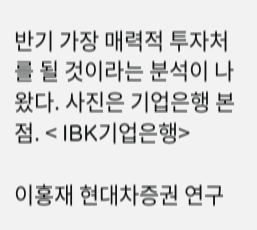반기 가장 매력적 투자처를 될 것이라는 분석이 나왔다. 사진은 기업은행 본점. < IBK기업은행>

이홍재 현대차증권 연구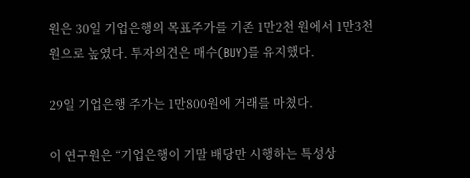원은 30일 기업은행의 목표주가를 기존 1만2천 원에서 1만3천 원으로 높였다. 투자의견은 매수(BUY)를 유지했다.

29일 기업은행 주가는 1만800원에 거래를 마쳤다.

이 연구원은 “기업은행이 기말 배당만 시행하는 특성상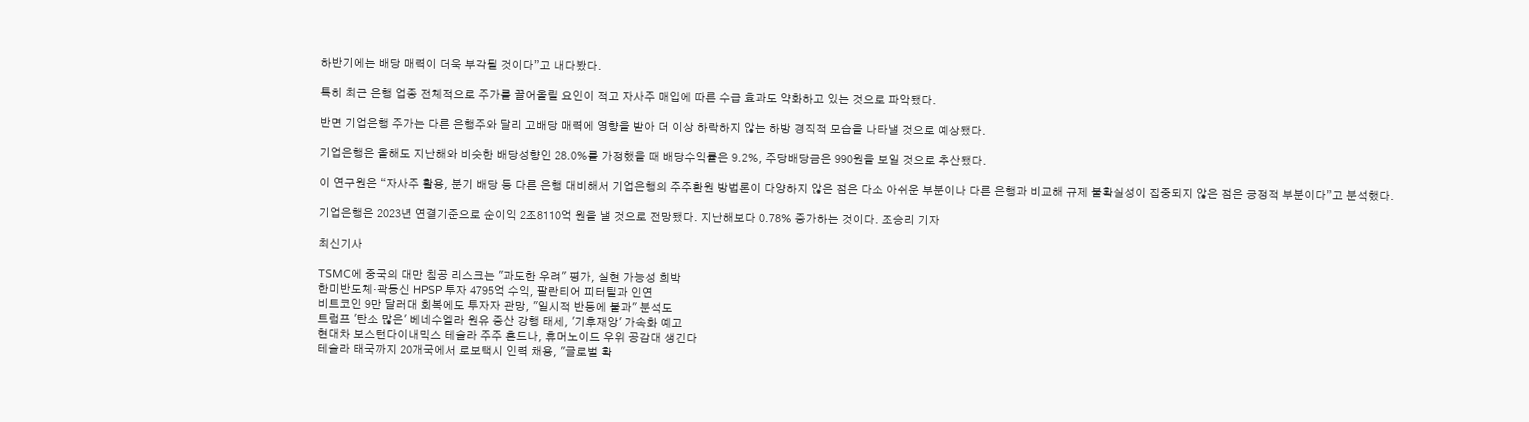하반기에는 배당 매력이 더욱 부각될 것이다”고 내다봤다.

특히 최근 은행 업종 전체적으로 주가를 끌어올릴 요인이 적고 자사주 매입에 따른 수급 효과도 약화하고 있는 것으로 파악됐다.

반면 기업은행 주가는 다른 은행주와 달리 고배당 매력에 영향을 받아 더 이상 하락하지 않는 하방 경직적 모습을 나타낼 것으로 예상됐다.

기업은행은 올해도 지난해와 비슷한 배당성향인 28.0%를 가정했을 때 배당수익률은 9.2%, 주당배당금은 990원을 보일 것으로 추산됐다.

이 연구원은 “자사주 활용, 분기 배당 등 다른 은행 대비해서 기업은행의 주주환원 방법론이 다양하지 않은 점은 다소 아쉬운 부분이나 다른 은행과 비교해 규제 불확실성이 집중되지 않은 점은 긍정적 부분이다”고 분석했다.

기업은행은 2023년 연결기준으로 순이익 2조8110억 원을 낼 것으로 전망됐다. 지난해보다 0.78% 증가하는 것이다. 조승리 기자

최신기사

TSMC에 중국의 대만 침공 리스크는 "과도한 우려" 평가, 실현 가능성 희박
한미반도체·곽동신 HPSP 투자 4795억 수익, 팔란티어 피터틸과 인연
비트코인 9만 달러대 회복에도 투자자 관망, "일시적 반등에 불과" 분석도
트럼프 '탄소 많은' 베네수엘라 원유 증산 강행 태세, '기후재앙' 가속화 예고
현대차 보스턴다이내믹스 테슬라 주주 흔드나, 휴머노이드 우위 공감대 생긴다
테슬라 태국까지 20개국에서 로보택시 인력 채용, "글로벌 확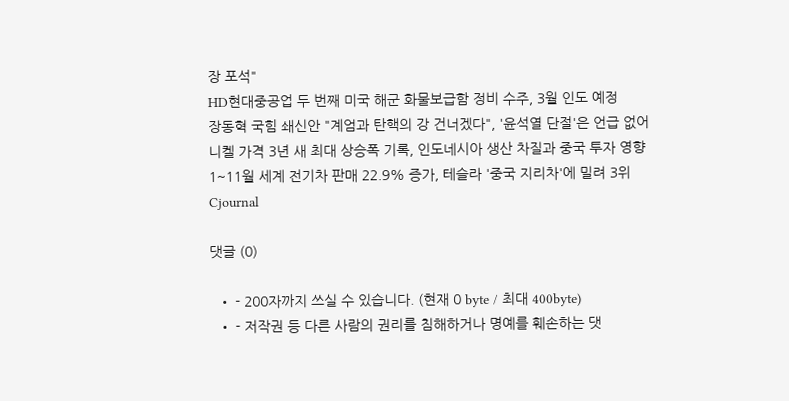장 포석"
HD현대중공업 두 번째 미국 해군 화물보급함 정비 수주, 3월 인도 예정
장동혁 국힘 쇄신안 "계엄과 탄핵의 강 건너겠다", '윤석열 단절'은 언급 없어
니켈 가격 3년 새 최대 상승폭 기록, 인도네시아 생산 차질과 중국 투자 영향
1~11월 세계 전기차 판매 22.9% 증가, 테슬라 '중국 지리차'에 밀려 3위
Cjournal

댓글 (0)

  • - 200자까지 쓰실 수 있습니다. (현재 0 byte / 최대 400byte)
  • - 저작권 등 다른 사람의 권리를 침해하거나 명예를 훼손하는 댓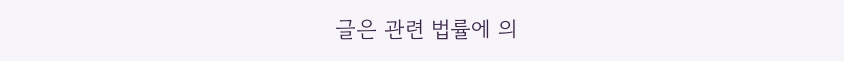글은 관련 법률에 의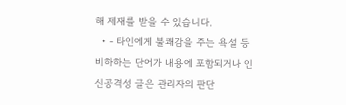해 제재를 받을 수 있습니다.
  • - 타인에게 불쾌감을 주는 욕설 등 비하하는 단어가 내용에 포함되거나 인신공격성 글은 관리자의 판단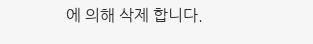에 의해 삭제 합니다.